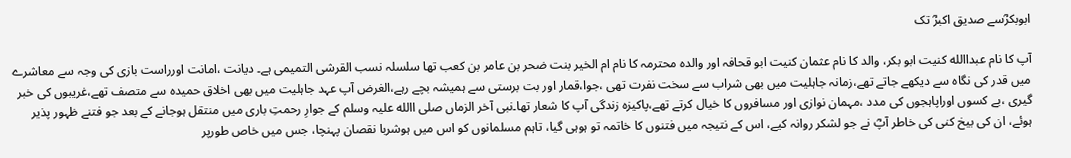ابوبکرؓسے صدیق اکبرؓ تک

آپ کا نام عبداالله کنیت ابو بکر، والد کا نام عثمان کنیت ابو قحافہ اور والدہ محترمہ کا نام ام الخیر بنت ضحر بن عامر بن کعب تھا سلسلہ نسب القرشی التمیمی ہے۔ دیانت ،امانت اورراست بازی کی وجہ سے معاشرے میں قدر کی نگاہ سے دیکھے جاتے تھے،زمانہ جاہلیت میں بھی شراب سے سخت نفرت تھی ،جوا،قمار اور بت برستی سے ہمیشہ بچے رہے،الغرض آپ عہد جاہلیت میں بھی اخلاق حمیدہ سے متصف تھے،غریبوں کی خبر گیری ،بے کسوں اوراپاہجوں کی مدد ،مہمان نوازی اور مسافروں کا خیال کرتے تھے،پاکیزہ زندگی آپ کا شعار تھا۔نبی آخر الزماں صلی االله علیہ وسلم کے جوارِ رحمتِ باری میں منتقل ہوجانے کے بعد جو فتنے ظہور پذیر ہوئے، ان کی بیخ کنی کی خاطر آپؓ نے جو لشکر روانہ کیے، اس کے نتیجہ میں فتنوں کا خاتمہ تو ہوہی گیا، تاہم مسلمانوں کو اس میں ہوشربا نقصان پہنچا، جس میں خاص طورپر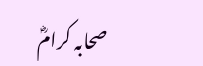صحابہ کرامؓ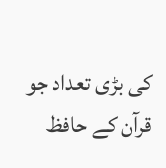کی بڑی تعداد جو قرآن کے حافظ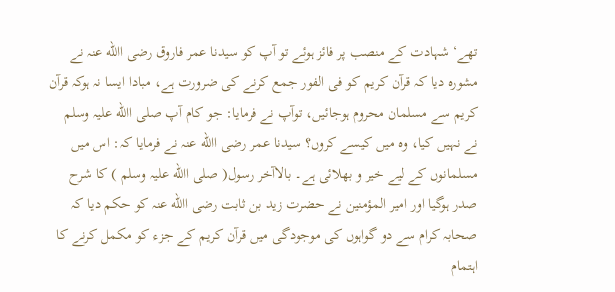تھے‘ شہادت کے منصب پر فائز ہوئے تو آپ کو سیدنا عمر فاروق رضی االله عنہ نے مشورہ دیا کہ قرآن کریم کو فی الفور جمع کرنے کی ضرورت ہے، مبادا ایسا نہ ہوکہ قرآن کریم سے مسلمان محروم ہوجائیں، توآپ نے فرمایا: جو کام آپ صلی االله علیہ وسلم نے نہیں کیا، وہ میں کیسے کروں؟ سیدنا عمر رضی االله عنہ نے فرمایا کہ: اس میں مسلمانوں کے لیے خیر و بھلائی ہے۔ بالاآخر رسول( صلی االله علیہ وسلم ) کا شرح صدر ہوگیا اور امیر المؤمنین نے حضرت زید بن ثابت رضی االله عنہ کو حکم دیا کہ صحابہ کرام سے دو گواہوں کی موجودگی میں قرآن کریم کے جزء کو مکمل کرنے کا اہتمام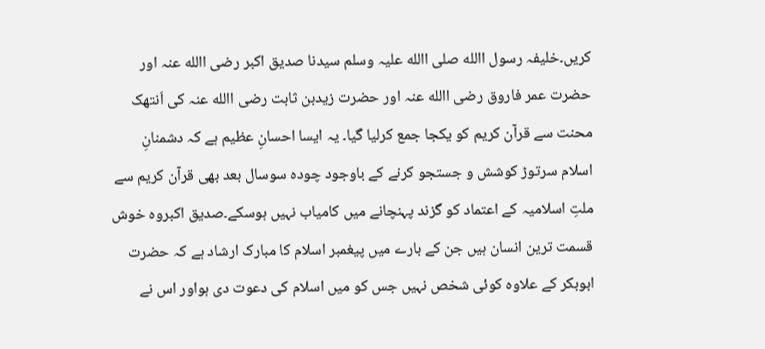کریں۔خلیفہ رسول االله صلی االله علیہ وسلم سیدنا صدیق اکبر رضی االله عنہ اور حضرت عمر فاروق رضی االله عنہ اور حضرت زیدبن ثابت رضی االله عنہ کی اَنتھک محنت سے قرآن کریم کو یکجا جمع کرلیا گیا۔ یہ ایسا احسانِ عظیم ہے کہ دشمنانِ اسلام سرتوڑ کوشش و جستجو کرنے کے باوجود چودہ سوسال بعد بھی قرآن کریم سے ملتِ اسلامیہ کے اعتماد کو گزند پہنچانے میں کامیاب نہیں ہوسکے۔صدیق اکبروہ خوش قسمت ترین انسان ہیں جن کے بارے میں پیغمبر اسلام کا مبارک ارشاد ہے کہ حضرت ابوبکر کے علاوہ کوئی شخص نہیں جس کو میں اسلام کی دعوت دی ہواور اس نے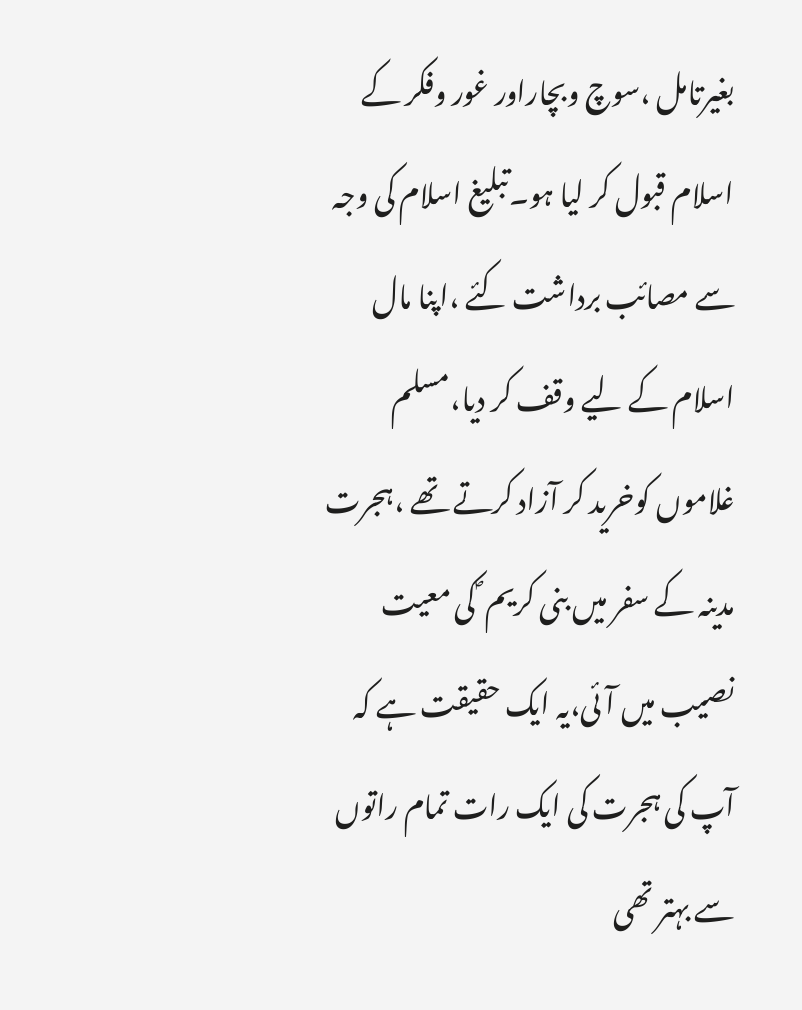بغیرتامل ،سوچ وبچاراور غور وفکر کے اسلام قبول کر لیا ہو۔تبلیغ اسلام کی وجہ سے مصائب برداشت کئے ،اپنا مال اسلام کے لیے وقف کر دیا،مسلم غلاموں کوخرید کر آزاد کرتے تھے ،ہجرت مدینہ کے سفر میں بنی کریم ؐ کی معیت نصیب میں آئی،یہ ایک حقیقت ہے کہ آپ کی ہجرت کی ایک رات تمام راتوں سے بہتر تھی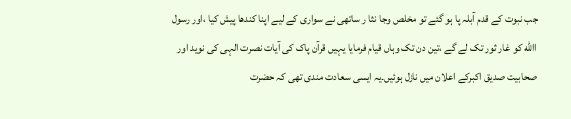جب نبوت کے قدم آبلہ پا ہو گئے تو مخلص وجا نثا ر ساتھی نے سواری کے لیے اپنا کندھا پیش کیا ،اور رسول االله کو غار ثور تک لے گے ،تین دن تک وہاں قیام فرمایا یہیں قرآن پاک کی آیات نصرت الہی کی نوید اور صحابیت صدیق اکبرکے اعلان میں نازل ہوئیں۔یہ ایسی سعادت مندی تھی کہ حضرت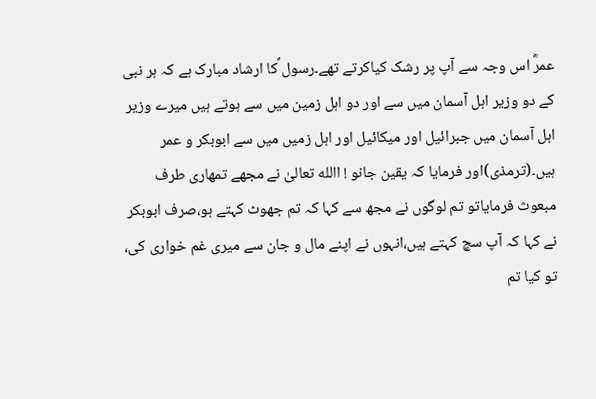عمرؓ اس وجہ سے آپ پر رشک کیاکرتے تھے۔رسول ؐکا ارشاد مبارک ہے کہ ہر نبی کے دو وزیر اہل آسمان میں سے اور دو اہل زمین میں سے ہوتے ہیں میرے وزیر اہل آسمان میں جبرائیل اور میکائیل اور اہل زمیں میں سے ابوبکر و عمر ہیں۔(ترمذی)اور فرمایا کہ یقین جانو ! االله تعالیٰ نے مجھے تمھاری طرف مبعوث فرمایاتو تم لوگوں نے مجھ سے کہا کہ تم جھوٹ کہتے ہو،صرف ابوبکر نے کہا کہ آپ سچ کہتے ہیں،انہوں نے اپنے مال و جان سے میری غم خواری کی، تو کیا تم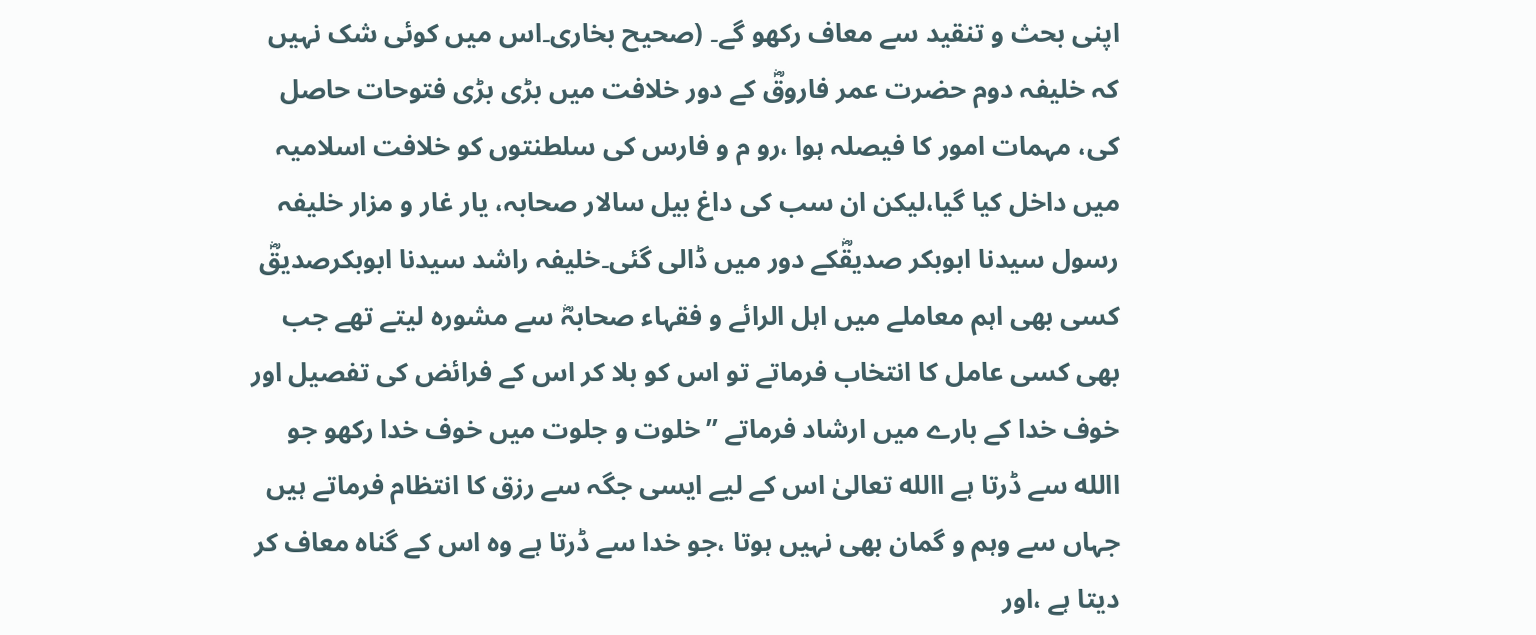اپنی بحث و تنقید سے معاف رکھو گے۔ (صحیح بخاری۔اس میں کوئی شک نہیں کہ خلیفہ دوم حضرت عمر فاروقؓ کے دور خلافت میں بڑی بڑی فتوحات حاصل کی، مہمات امور کا فیصلہ ہوا ،رو م و فارس کی سلطنتوں کو خلافت اسلامیہ میں داخل کیا گیا،لیکن ان سب کی داغ بیل سالار صحابہ، یار غار و مزار خلیفہ رسول سیدنا ابوبکر صدیقؓکے دور میں ڈالی گئی۔خلیفہ راشد سیدنا ابوبکرصدیقؓ کسی بھی اہم معاملے میں اہل الرائے و فقہاء صحابہؓ سے مشورہ لیتے تھے جب بھی کسی عامل کا انتخاب فرماتے تو اس کو بلا کر اس کے فرائض کی تفصیل اور خوف خدا کے بارے میں ارشاد فرماتے ’’خلوت و جلوت میں خوف خدا رکھو جو االله سے ڈرتا ہے االله تعالیٰ اس کے لیے ایسی جگہ سے رزق کا انتظام فرماتے ہیں جہاں سے وہم و گمان بھی نہیں ہوتا ،جو خدا سے ڈرتا ہے وہ اس کے گناہ معاف کر دیتا ہے ،اور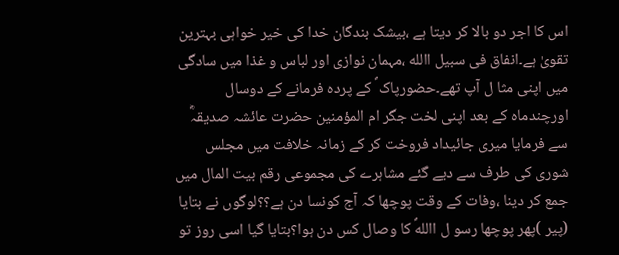اس کا اجر دو بالا کر دیتا ہے ،بیشک بندگان خدا کی خیر خواہی بہترین تقویٰ ہے۔انفاق فی سبیل االله ،مہمان نوازی اور لباس و غذا میں سادگی میں اپنی مثا ل آپ تھے۔حضورپاک ؐ کے پردہ فرمانے کے دوسال اورچندماہ کے بعد اپنی لخت جگر ام المؤمنین حضرت عائشہ صدیقہؓ سے فرمایا میری جائیداد فروخت کر کے زمانہ خلافت میں مجلس شوری کی طرف سے دیے گئے مشاہرے کی مجموعی رقم بیت المال میں جمع کر دینا ،وفات کے وقت پوچھا کہ آج کونسا دن ہے؟؟لوگوں نے بتایا (پیر )پھر پوچھا رسو ل االلهؐ کا وصال کس دن ہوا؟بتایا گیا اسی روز تو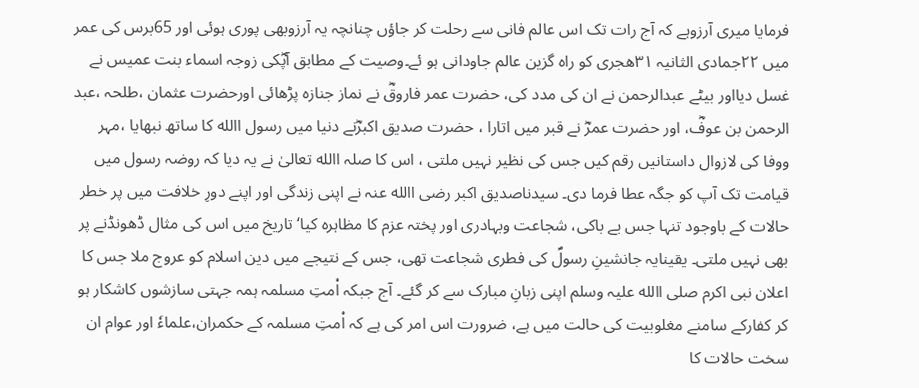فرمایا میری آرزوہے کہ آج رات تک اس عالم فانی سے رحلت کر جاؤں چنانچہ یہ آرزوبھی پوری ہوئی اور 65برس کی عمر میں ۲۲جمادی الثانیہ ۳۱ھجری کو راہ گزین عالم جاودانی ہو ئے۔وصیت کے مطابق آپؓکی زوجہ اسماء بنت عمیس نے غسل دیااور بیٹے عبدالرحمن نے ان کی مدد کی، حضرت عمر فاروقؓ نے نماز جنازہ پڑھائی اورحضرت عثمان ،طلحہ ،عبد الرحمن بن عوفؓ، اور حضرت عمرؓ نے قبر میں اتارا ، حضرت صدیق اکبرؓنے دنیا میں رسول االله کا ساتھ نبھایا ،مہر ووفا کی لازوال داستانیں رقم کیں جس کی نظیر نہیں ملتی ، اس کا صلہ االله تعالیٰ نے یہ دیا کہ روضہ رسول میں قیامت تک آپ کو جگہ عطا فرما دی۔ سیدناصدیق اکبر رضی االله عنہ نے اپنی زندگی اور اپنے دورِ خلافت میں پر خطر حالات کے باوجود تنہا جس بے باکی، شجاعت وبہادری اور پختہ عزم کا مظاہرہ کیا‘ تاریخ میں اس کی مثال ڈھونڈنے پر بھی نہیں ملتی۔ یقینایہ جانشینِ رسولؐ کی فطری شجاعت تھی، جس کے نتیجے میں دین اسلام کو عروج ملا جس کا اعلان نبی اکرم صلی االله علیہ وسلم اپنی زبانِ مبارک سے کر گئے۔ آج جبکہ اْمتِ مسلمہ ہمہ جہتی سازشوں کاشکار ہو کر کفارکے سامنے مغلوبیت کی حالت میں ہے، ضرورت اس امر کی ہے کہ اْمتِ مسلمہ کے حکمران،علماءٗ اور عوام ان سخت حالات کا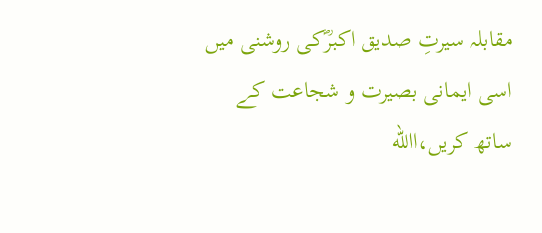مقابلہ سیرتِ صدیق اکبرؓکی روشنی میں اسی ایمانی بصیرت و شجاعت کے ساتھ کریں،االله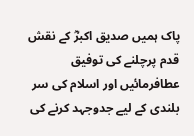پاک ہمیں صدیق اکبرؓ کے نقش قدم پرچلنے کی توفیق عطافرمائیں اور اسلام کی سر بلندی کے لیے جدوجہد کرنے کی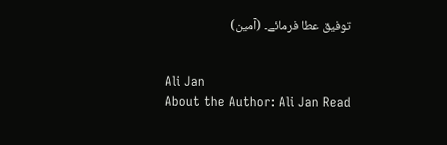توفیق عطا فرمائے۔ (آمین)


Ali Jan
About the Author: Ali Jan Read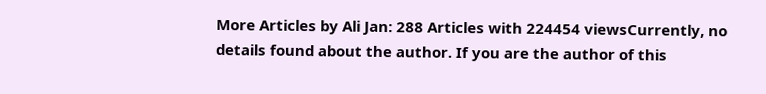More Articles by Ali Jan: 288 Articles with 224454 viewsCurrently, no details found about the author. If you are the author of this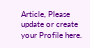Article, Please update or create your Profile here.